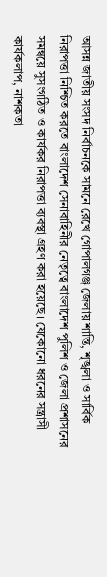আসন্ন জাতীয় সংসদ নির্বাচনকে সামনে রেখে গোপালগঞ্জ জেলায় শান্তি, শৃঙ্খলা ও সার্বিক নিরাপত্তা নিশ্চিত করতে বাংলাদেশ সেনাবাহিনীর নেতৃত্বে বাংলাদেশ পুলিশ ও জেলা প্রশাসনের সমন্বয়ে সুসংগঠিত ও কার্যকর নিরাপত্তা ব্যবস্থা গ্রহণ করা হয়েছে। যেকোনো ধরনের সন্ত্রাসী কার্যকলাপ, নাশকতা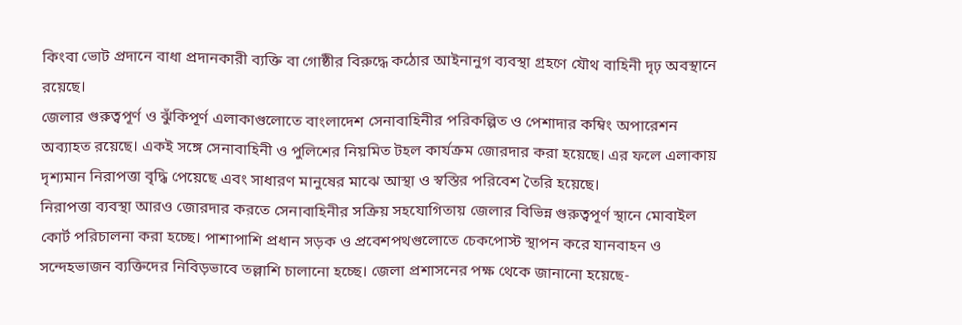কিংবা ভোট প্রদানে বাধা প্রদানকারী ব্যক্তি বা গোষ্ঠীর বিরুদ্ধে কঠোর আইনানুগ ব্যবস্থা গ্রহণে যৌথ বাহিনী দৃঢ় অবস্থানে রয়েছে।
জেলার গুরুত্বপূর্ণ ও ঝুঁকিপূর্ণ এলাকাগুলোতে বাংলাদেশ সেনাবাহিনীর পরিকল্পিত ও পেশাদার কম্বিং অপারেশন অব্যাহত রয়েছে। একই সঙ্গে সেনাবাহিনী ও পুলিশের নিয়মিত টহল কার্যক্রম জোরদার করা হয়েছে। এর ফলে এলাকায় দৃশ্যমান নিরাপত্তা বৃদ্ধি পেয়েছে এবং সাধারণ মানুষের মাঝে আস্থা ও স্বস্তির পরিবেশ তৈরি হয়েছে।
নিরাপত্তা ব্যবস্থা আরও জোরদার করতে সেনাবাহিনীর সক্রিয় সহযোগিতায় জেলার বিভিন্ন গুরুত্বপূর্ণ স্থানে মোবাইল কোর্ট পরিচালনা করা হচ্ছে। পাশাপাশি প্রধান সড়ক ও প্রবেশপথগুলোতে চেকপোস্ট স্থাপন করে যানবাহন ও সন্দেহভাজন ব্যক্তিদের নিবিড়ভাবে তল্লাশি চালানো হচ্ছে। জেলা প্রশাসনের পক্ষ থেকে জানানো হয়েছে-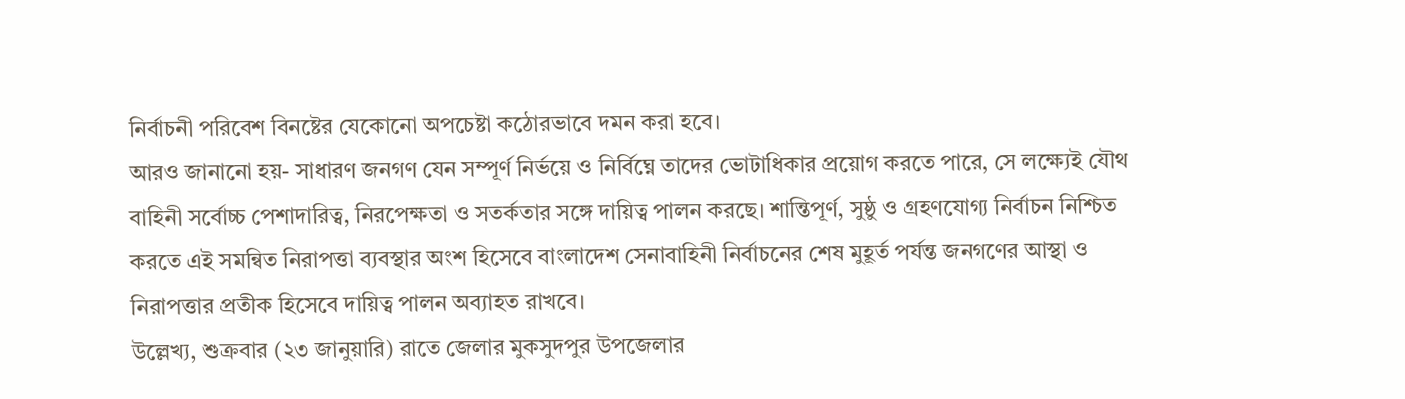নির্বাচনী পরিবেশ বিনষ্টের যেকোনো অপচেষ্টা কঠোরভাবে দমন করা হবে।
আরও জানানো হয়- সাধারণ জনগণ যেন সম্পূর্ণ নির্ভয়ে ও নির্বিঘ্নে তাদের ভোটাধিকার প্রয়োগ করতে পারে, সে লক্ষ্যেই যৌথ বাহিনী সর্বোচ্চ পেশাদারিত্ব, নিরপেক্ষতা ও সতর্কতার সঙ্গে দায়িত্ব পালন করছে। শান্তিপূর্ণ, সুষ্ঠু ও গ্রহণযোগ্য নির্বাচন নিশ্চিত করতে এই সমন্বিত নিরাপত্তা ব্যবস্থার অংশ হিসেবে বাংলাদেশ সেনাবাহিনী নির্বাচনের শেষ মুহূর্ত পর্যন্ত জনগণের আস্থা ও নিরাপত্তার প্রতীক হিসেবে দায়িত্ব পালন অব্যাহত রাখবে।
উল্লেখ্য, শুক্রবার (২৩ জানুয়ারি) রাতে জেলার মুকসুদপুর উপজেলার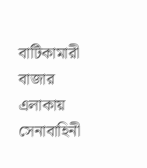বাটিকামারী বাজার এলাকায় সেনাবাহিনী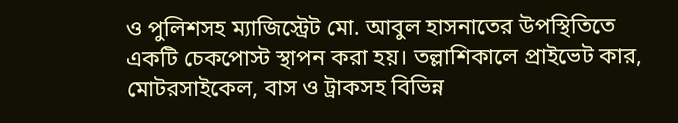ও পুলিশসহ ম্যাজিস্ট্রেট মো. আবুল হাসনাতের উপস্থিতিতে একটি চেকপোস্ট স্থাপন করা হয়। তল্লাশিকালে প্রাইভেট কার, মোটরসাইকেল, বাস ও ট্রাকসহ বিভিন্ন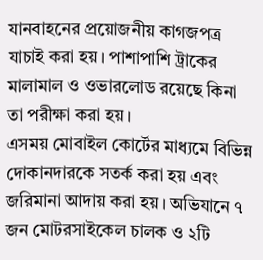যানবাহনের প্রয়োজনীয় কাগজপত্র যাচাই করা হয়। পাশাপাশি ট্রাকের মালামাল ও ওভারলোড রয়েছে কিনা তা পরীক্ষা করা হয়।
এসময় মোবাইল কোর্টের মাধ্যমে বিভিন্ন দোকানদারকে সতর্ক করা হয় এবং জরিমানা আদায় করা হয়। অভিযানে ৭ জন মোটরসাইকেল চালক ও ২টি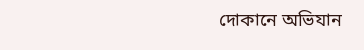দোকানে অভিযান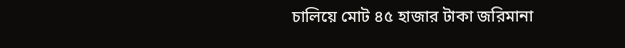চালিয়ে মোট ৪৫ হাজার টাকা জরিমানা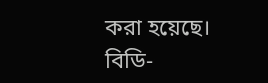করা হয়েছে।
বিডি-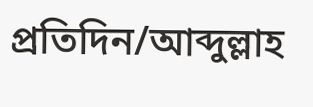প্রতিদিন/আব্দুল্লাহ